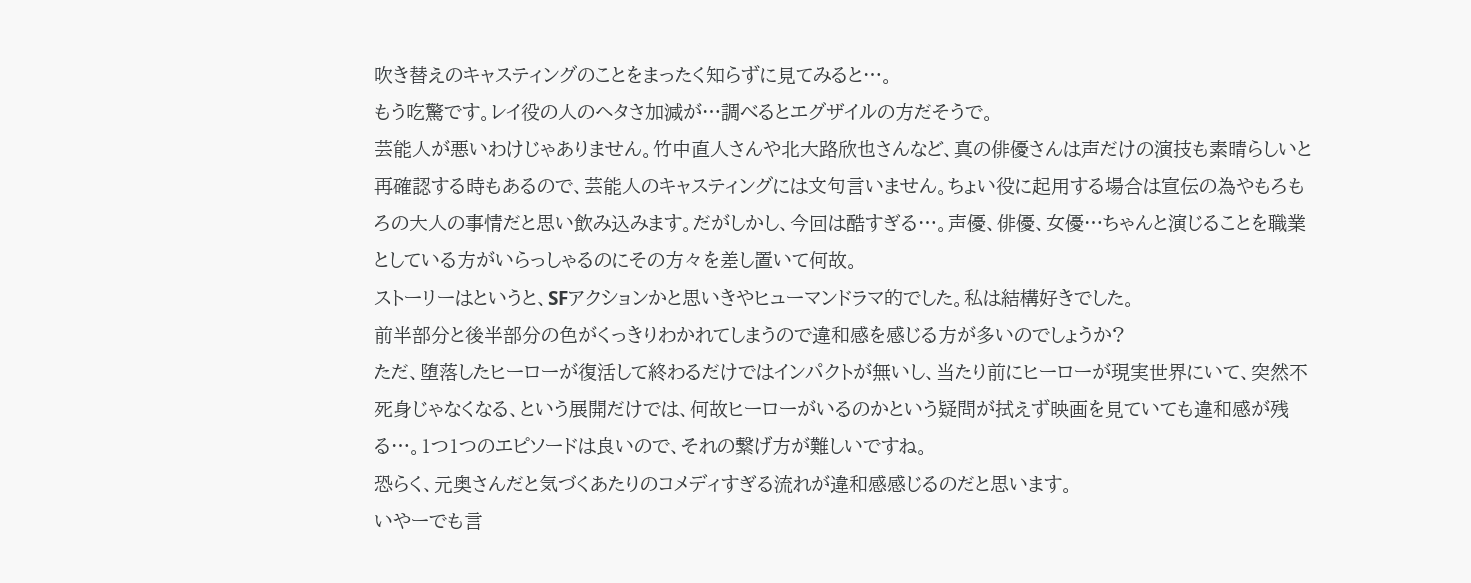吹き替えのキャスティングのことをまったく知らずに見てみると…。
もう吃驚です。レイ役の人のヘタさ加減が…調べるとエグザイルの方だそうで。
芸能人が悪いわけじゃありません。竹中直人さんや北大路欣也さんなど、真の俳優さんは声だけの演技も素晴らしいと再確認する時もあるので、芸能人のキャスティングには文句言いません。ちょい役に起用する場合は宣伝の為やもろもろの大人の事情だと思い飲み込みます。だがしかし、今回は酷すぎる…。声優、俳優、女優…ちゃんと演じることを職業としている方がいらっしゃるのにその方々を差し置いて何故。
ストーリーはというと、SFアクションかと思いきやヒューマンドラマ的でした。私は結構好きでした。
前半部分と後半部分の色がくっきりわかれてしまうので違和感を感じる方が多いのでしょうか?
ただ、堕落したヒーローが復活して終わるだけではインパクトが無いし、当たり前にヒーローが現実世界にいて、突然不死身じゃなくなる、という展開だけでは、何故ヒーローがいるのかという疑問が拭えず映画を見ていても違和感が残る…。1つ1つのエピソードは良いので、それの繋げ方が難しいですね。
恐らく、元奥さんだと気づくあたりのコメディすぎる流れが違和感感じるのだと思います。
いやーでも言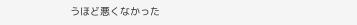うほど悪くなかった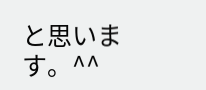と思います。^^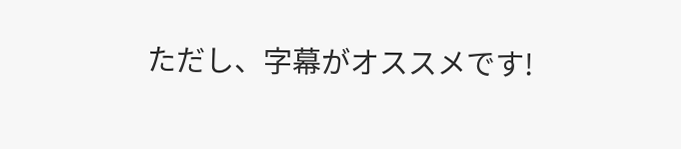ただし、字幕がオススメです!